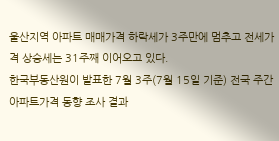울산지역 아파트 매매가격 하락세가 3주만에 멈추고 전세가격 상승세는 31주째 이어오고 있다.
한국부동산원이 발표한 7월 3주(7월 15일 기준) 전국 주간 아파트가격 동향 조사 결과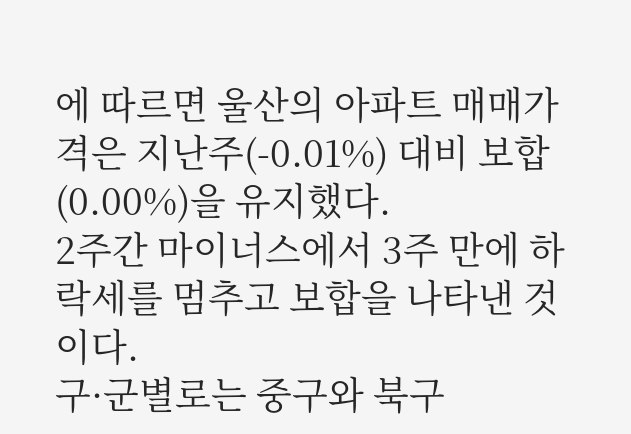에 따르면 울산의 아파트 매매가격은 지난주(-0.01%) 대비 보합(0.00%)을 유지했다.
2주간 마이너스에서 3주 만에 하락세를 멈추고 보합을 나타낸 것이다.
구·군별로는 중구와 북구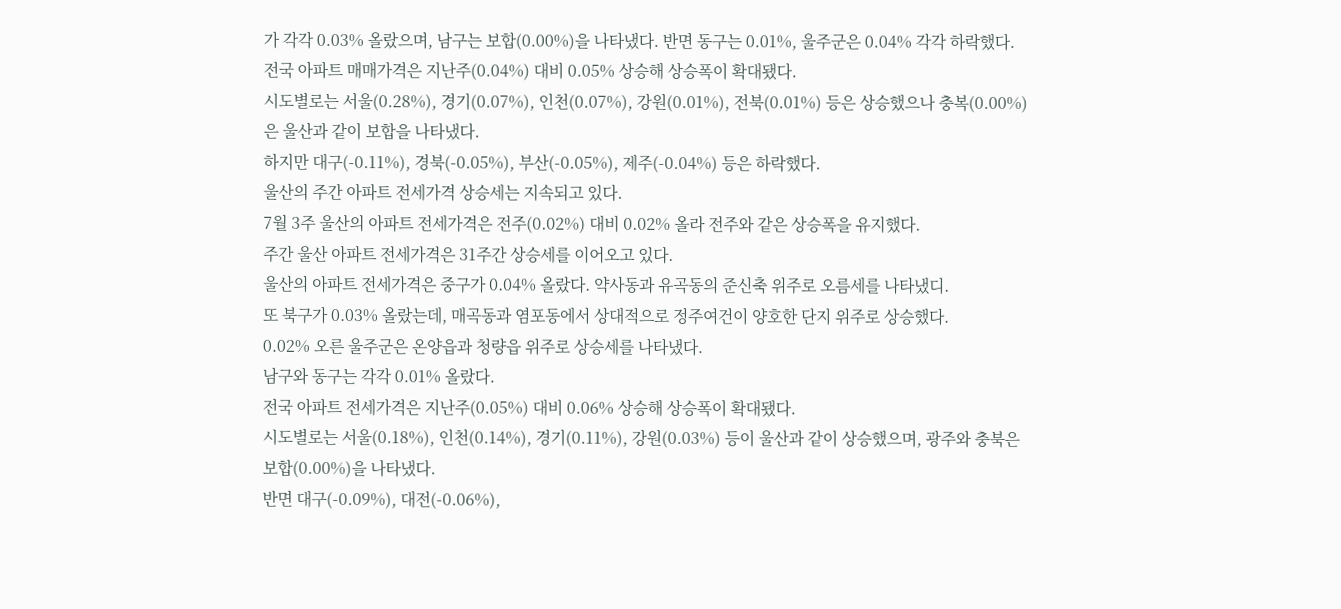가 각각 0.03% 올랐으며, 남구는 보합(0.00%)을 나타냈다. 반면 동구는 0.01%, 울주군은 0.04% 각각 하락했다.
전국 아파트 매매가격은 지난주(0.04%) 대비 0.05% 상승해 상승폭이 확대됐다.
시도별로는 서울(0.28%), 경기(0.07%), 인천(0.07%), 강원(0.01%), 전북(0.01%) 등은 상승했으나 충복(0.00%)은 울산과 같이 보합을 나타냈다.
하지만 대구(-0.11%), 경북(-0.05%), 부산(-0.05%), 제주(-0.04%) 등은 하락했다.
울산의 주간 아파트 전세가격 상승세는 지속되고 있다.
7월 3주 울산의 아파트 전세가격은 전주(0.02%) 대비 0.02% 올라 전주와 같은 상승폭을 유지했다.
주간 울산 아파트 전세가격은 31주간 상승세를 이어오고 있다.
울산의 아파트 전세가격은 중구가 0.04% 올랐다. 약사동과 유곡동의 준신축 위주로 오름세를 나타냈디.
또 북구가 0.03% 올랐는데, 매곡동과 염포동에서 상대적으로 정주여건이 양호한 단지 위주로 상승했다.
0.02% 오른 울주군은 온양읍과 청량읍 위주로 상승세를 나타냈다.
남구와 동구는 각각 0.01% 올랐다.
전국 아파트 전세가격은 지난주(0.05%) 대비 0.06% 상승해 상승폭이 확대됐다.
시도별로는 서울(0.18%), 인천(0.14%), 경기(0.11%), 강원(0.03%) 등이 울산과 같이 상승했으며, 광주와 충북은 보합(0.00%)을 나타냈다.
반면 대구(-0.09%), 대전(-0.06%),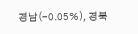경남(-0.05%), 경북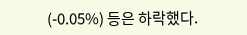(-0.05%) 등은 하락했다.